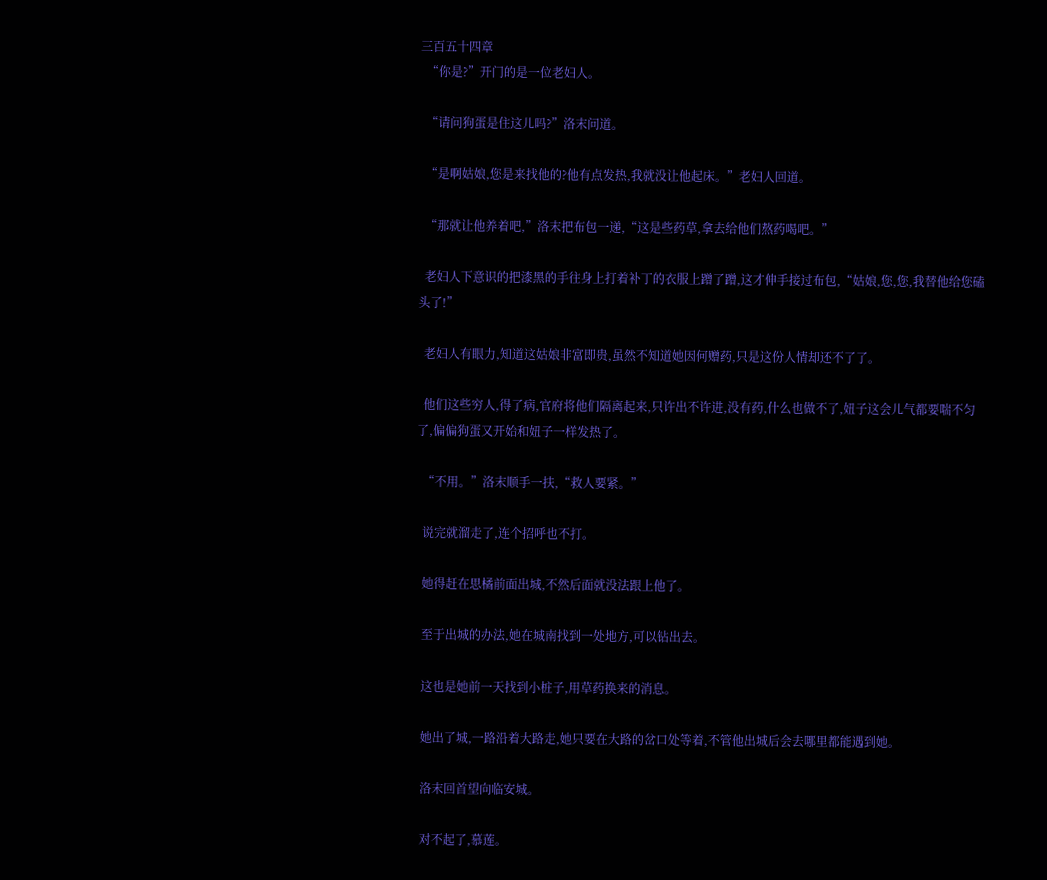三百五十四章
  “你是?”开门的是一位老妇人。

  “请问狗蛋是住这儿吗?”洛末问道。

  “是啊姑娘,您是来找他的?他有点发热,我就没让他起床。”老妇人回道。

  “那就让他养着吧,”洛末把布包一递,“这是些药草,拿去给他们熬药喝吧。”

  老妇人下意识的把漆黑的手往身上打着补丁的衣服上蹭了蹭,这才伸手接过布包,“姑娘,您,您,我替他给您磕头了!”

  老妇人有眼力,知道这姑娘非富即贵,虽然不知道她因何赠药,只是这份人情却还不了了。

  他们这些穷人,得了病,官府将他们隔离起来,只许出不许进,没有药,什么也做不了,妞子这会儿气都要喘不匀了,偏偏狗蛋又开始和妞子一样发热了。

  “不用。”洛末顺手一扶,“救人要紧。”

  说完就溜走了,连个招呼也不打。

  她得赶在思橘前面出城,不然后面就没法跟上他了。

  至于出城的办法,她在城南找到一处地方,可以钻出去。

  这也是她前一天找到小桩子,用草药换来的消息。

  她出了城,一路沿着大路走,她只要在大路的岔口处等着,不管他出城后会去哪里都能遇到她。

  洛末回首望向临安城。

  对不起了,慕莲。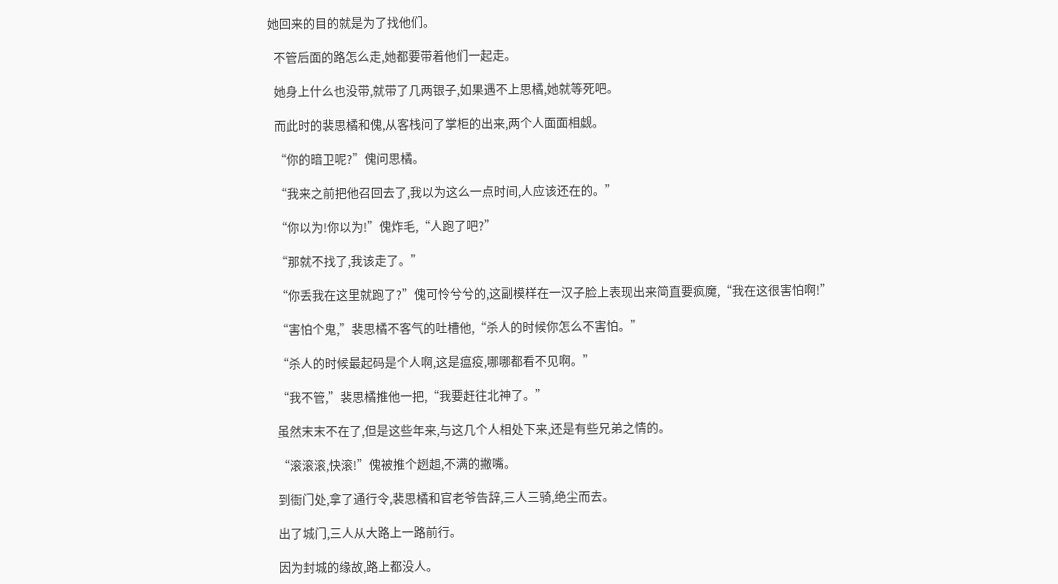她回来的目的就是为了找他们。

  不管后面的路怎么走,她都要带着他们一起走。

  她身上什么也没带,就带了几两银子,如果遇不上思橘,她就等死吧。

  而此时的裴思橘和傀,从客栈问了掌柜的出来,两个人面面相觑。

  “你的暗卫呢?”傀问思橘。

  “我来之前把他召回去了,我以为这么一点时间,人应该还在的。”

  “你以为!你以为!”傀炸毛,“人跑了吧?”

  “那就不找了,我该走了。”

  “你丢我在这里就跑了?”傀可怜兮兮的,这副模样在一汉子脸上表现出来简直要疯魔,“我在这很害怕啊!”

  “害怕个鬼,”裴思橘不客气的吐槽他,“杀人的时候你怎么不害怕。”

  “杀人的时候最起码是个人啊,这是瘟疫,哪哪都看不见啊。”

  “我不管,”裴思橘推他一把,“我要赶往北神了。”

  虽然末末不在了,但是这些年来,与这几个人相处下来,还是有些兄弟之情的。

  “滚滚滚,快滚!”傀被推个趔趄,不满的撇嘴。

  到衙门处,拿了通行令,裴思橘和官老爷告辞,三人三骑,绝尘而去。

  出了城门,三人从大路上一路前行。

  因为封城的缘故,路上都没人。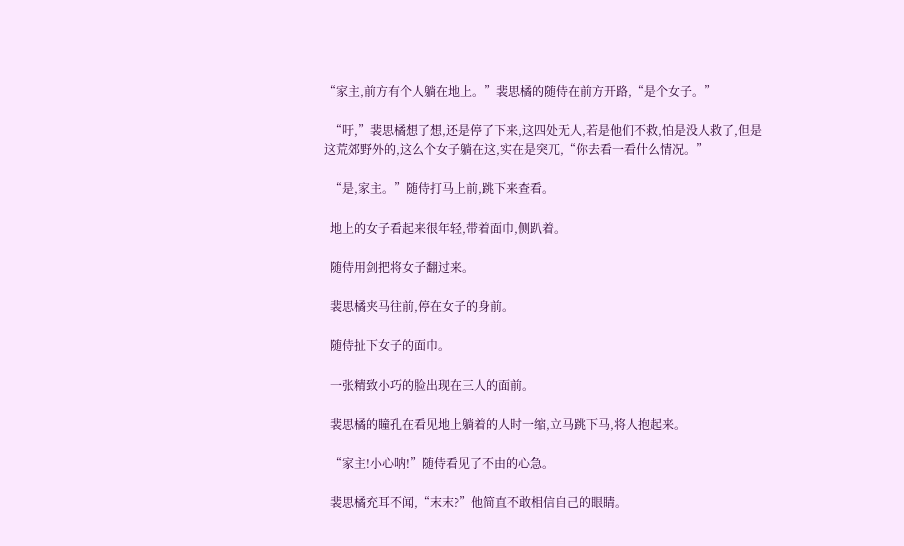“家主,前方有个人躺在地上。”裴思橘的随侍在前方开路,“是个女子。”

  “吁,”裴思橘想了想,还是停了下来,这四处无人,若是他们不救,怕是没人救了,但是这荒郊野外的,这么个女子躺在这,实在是突兀,“你去看一看什么情况。”

  “是,家主。”随侍打马上前,跳下来查看。

  地上的女子看起来很年轻,带着面巾,侧趴着。

  随侍用剑把将女子翻过来。

  裴思橘夹马往前,停在女子的身前。

  随侍扯下女子的面巾。

  一张精致小巧的脸出现在三人的面前。

  裴思橘的瞳孔在看见地上躺着的人时一缩,立马跳下马,将人抱起来。

  “家主!小心呐!”随侍看见了不由的心急。

  裴思橘充耳不闻,“末末?”他简直不敢相信自己的眼睛。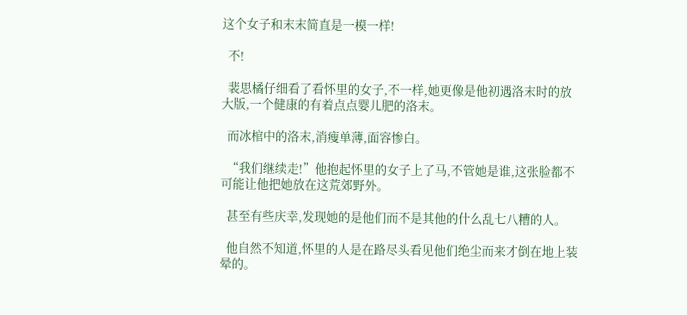这个女子和末末简直是一模一样!

  不!

  裴思橘仔细看了看怀里的女子,不一样,她更像是他初遇洛末时的放大版,一个健康的有着点点婴儿肥的洛末。

  而冰棺中的洛末,消瘦单薄,面容惨白。

  “我们继续走!”他抱起怀里的女子上了马,不管她是谁,这张脸都不可能让他把她放在这荒郊野外。

  甚至有些庆幸,发现她的是他们而不是其他的什么乱七八糟的人。

  他自然不知道,怀里的人是在路尽头看见他们绝尘而来才倒在地上装晕的。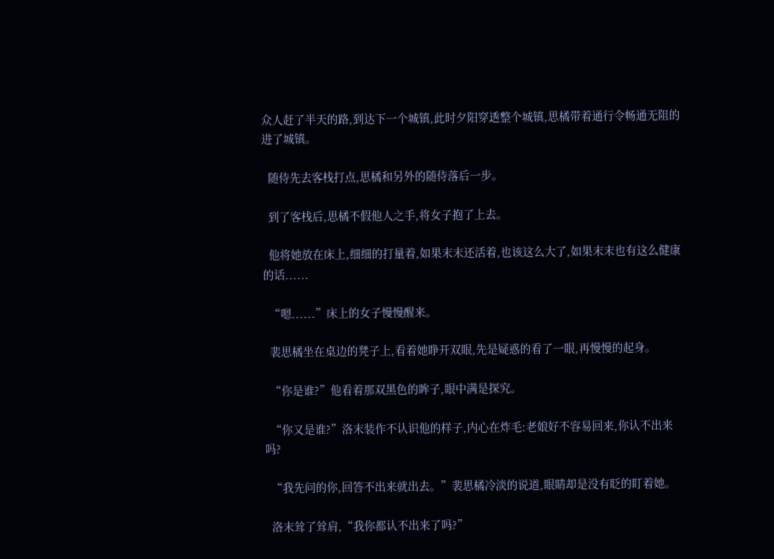众人赶了半天的路,到达下一个城镇,此时夕阳穿透整个城镇,思橘带着通行令畅通无阻的进了城镇。

  随侍先去客栈打点,思橘和另外的随侍落后一步。

  到了客栈后,思橘不假他人之手,将女子抱了上去。

  他将她放在床上,细细的打量着,如果末末还活着,也该这么大了,如果末末也有这么健康的话......

  “嗯......”床上的女子慢慢醒来。

  裴思橘坐在桌边的凳子上,看着她睁开双眼,先是疑惑的看了一眼,再慢慢的起身。

  “你是谁?”他看着那双黑色的眸子,眼中满是探究。

  “你又是谁?”洛末装作不认识他的样子,内心在炸毛:老娘好不容易回来,你认不出来吗?

  “我先问的你,回答不出来就出去。”裴思橘冷淡的说道,眼睛却是没有眨的盯着她。

  洛末耸了耸肩,“我你都认不出来了吗?”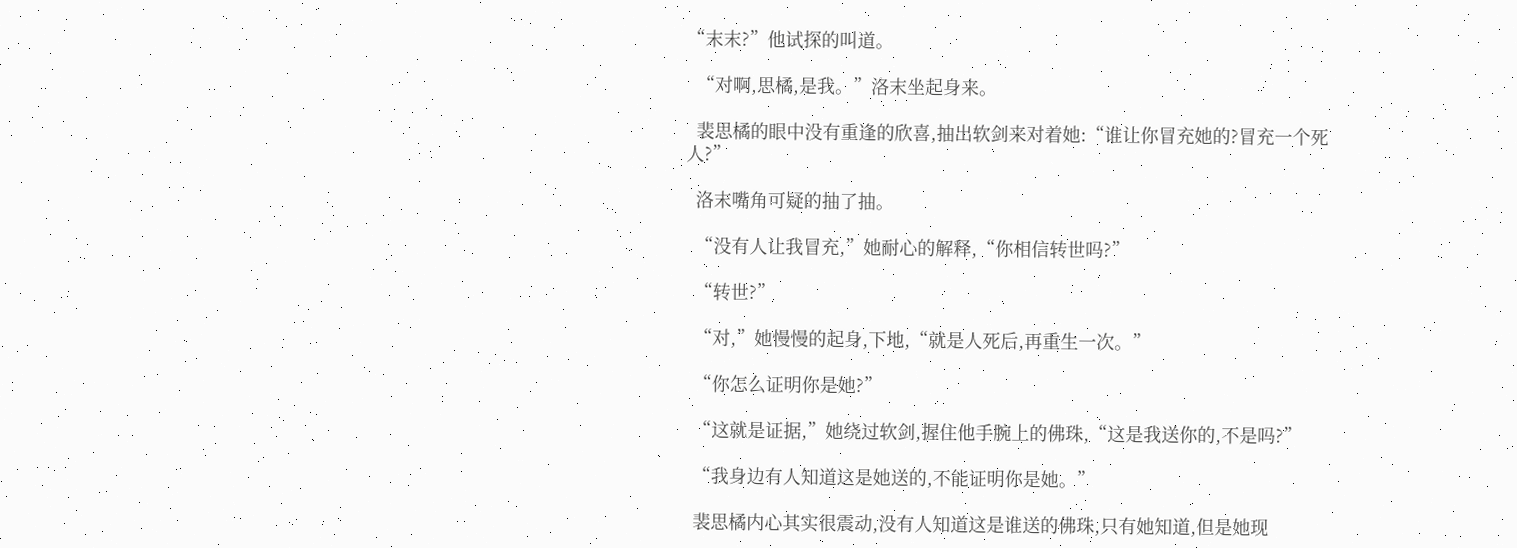“末末?”他试探的叫道。

  “对啊,思橘,是我。”洛末坐起身来。

  裴思橘的眼中没有重逢的欣喜,抽出软剑来对着她:“谁让你冒充她的?冒充一个死人?”

  洛末嘴角可疑的抽了抽。

  “没有人让我冒充,”她耐心的解释,“你相信转世吗?”

  “转世?”

  “对,”她慢慢的起身,下地,“就是人死后,再重生一次。”

  “你怎么证明你是她?”

  “这就是证据,”她绕过软剑,握住他手腕上的佛珠,“这是我送你的,不是吗?”

  “我身边有人知道这是她送的,不能证明你是她。”

  裴思橘内心其实很震动,没有人知道这是谁送的佛珠,只有她知道,但是她现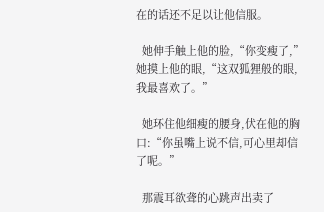在的话还不足以让他信服。

  她伸手触上他的脸,“你变瘦了,”她摸上他的眼,“这双狐狸般的眼,我最喜欢了。”

  她环住他细瘦的腰身,伏在他的胸口:“你虽嘴上说不信,可心里却信了呢。”

  那震耳欲聋的心跳声出卖了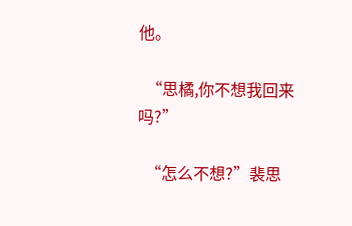他。

  “思橘,你不想我回来吗?”

  “怎么不想?”裴思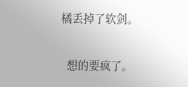橘丢掉了软剑。

  想的要疯了。